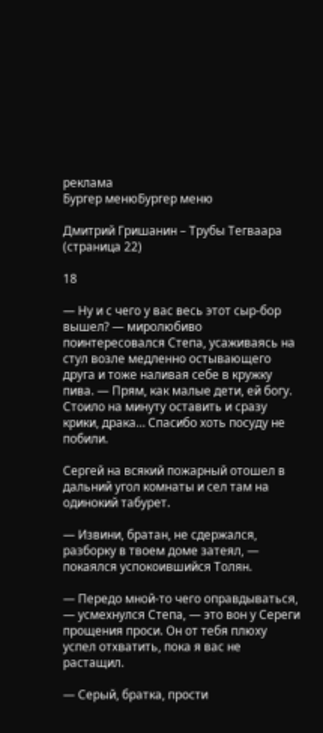реклама
Бургер менюБургер меню

Дмитрий Гришанин – Трубы Тегваара (страница 22)

18

— Ну и с чего у вас весь этот сыр-бор вышел? — миролюбиво поинтересовался Степа, усаживаясь на стул возле медленно остывающего друга и тоже наливая себе в кружку пива. — Прям, как малые дети, ей богу. Стоило на минуту оставить и сразу крики, драка… Спасибо хоть посуду не побили.

Сергей на всякий пожарный отошел в дальний угол комнаты и сел там на одинокий табурет.

— Извини, братан, не сдержался, разборку в твоем доме затеял, — покаялся успокоившийся Толян.

— Передо мной-то чего оправдываться, — усмехнулся Степа, — это вон у Сереги прощения проси. Он от тебя плюху успел отхватить, пока я вас не растащил.

— Серый, братка, прости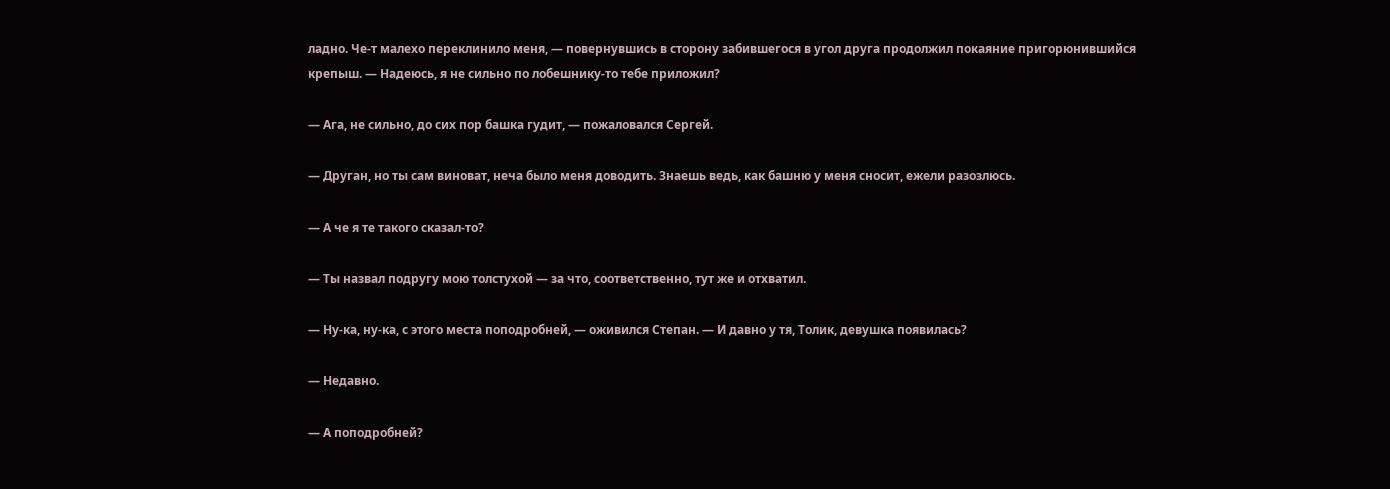ладно. Че-т малехо переклинило меня, — повернувшись в сторону забившегося в угол друга продолжил покаяние пригорюнившийся крепыш. — Надеюсь, я не сильно по лобешнику-то тебе приложил?

— Ага, не сильно, до сих пор башка гудит, — пожаловался Сергей.

— Друган, но ты сам виноват, неча было меня доводить. Знаешь ведь, как башню у меня сносит, ежели разозлюсь.

— А че я те такого сказал-то?

— Ты назвал подругу мою толстухой — за что, соответственно, тут же и отхватил.

— Ну-ка, ну-ка, с этого места поподробней, — оживился Степан. — И давно у тя, Толик, девушка появилась?

— Недавно.

— А поподробней?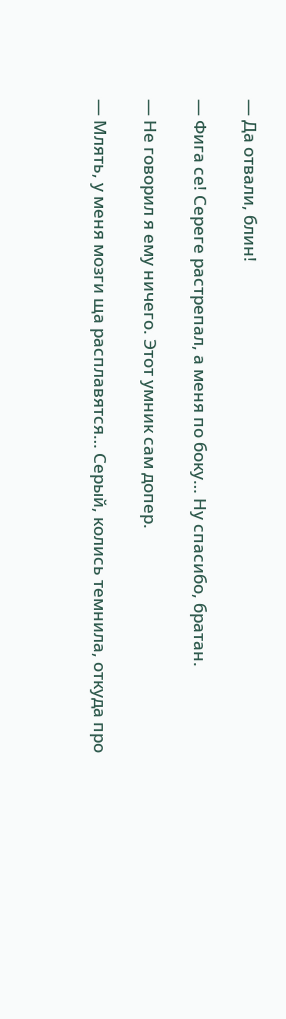— Да отвали, блин!

— Фига се! Сереге растрепал, а меня по боку… Ну спасибо, братан.

— Не говорил я ему ничего. Этот умник сам допер.

— Млять, у меня мозги ща расплавятся… Серый, колись темнила, откуда про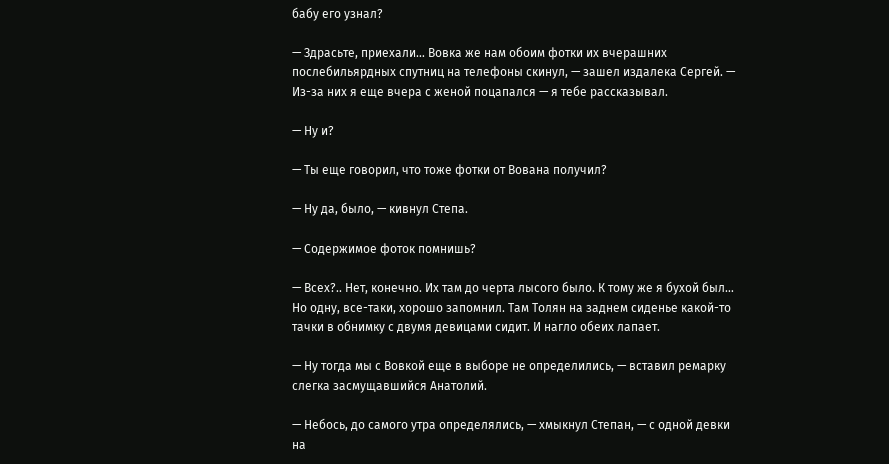бабу его узнал?

— Здрасьте, приехали… Вовка же нам обоим фотки их вчерашних послебильярдных спутниц на телефоны скинул, — зашел издалека Сергей. — Из-за них я еще вчера с женой поцапался — я тебе рассказывал.

— Ну и?

— Ты еще говорил, что тоже фотки от Вована получил?

— Ну да, было, — кивнул Степа.

— Содержимое фоток помнишь?

— Всех?.. Нет, конечно. Их там до черта лысого было. К тому же я бухой был… Но одну, все-таки, хорошо запомнил. Там Толян на заднем сиденье какой-то тачки в обнимку с двумя девицами сидит. И нагло обеих лапает.

— Ну тогда мы с Вовкой еще в выборе не определились, — вставил ремарку слегка засмущавшийся Анатолий.

— Небось, до самого утра определялись, — хмыкнул Степан, — с одной девки на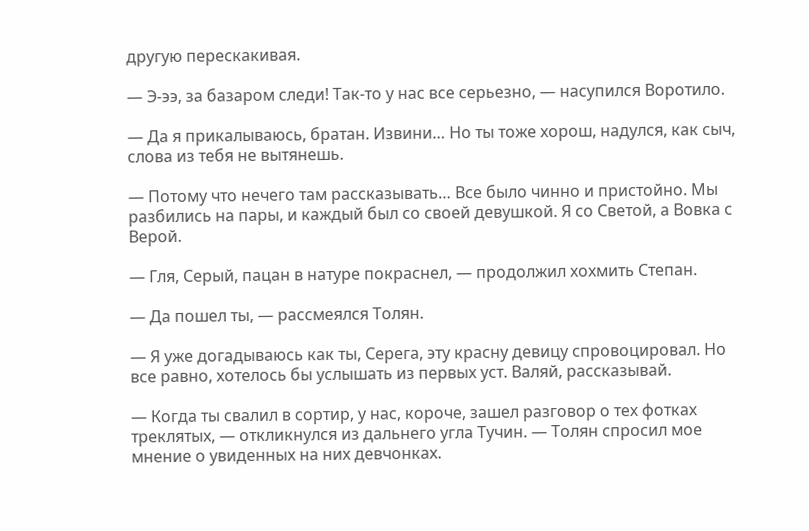другую перескакивая.

— Э-ээ, за базаром следи! Так-то у нас все серьезно, — насупился Воротило.

— Да я прикалываюсь, братан. Извини… Но ты тоже хорош, надулся, как сыч, слова из тебя не вытянешь.

— Потому что нечего там рассказывать… Все было чинно и пристойно. Мы разбились на пары, и каждый был со своей девушкой. Я со Светой, а Вовка с Верой.

— Гля, Серый, пацан в натуре покраснел, — продолжил хохмить Степан.

— Да пошел ты, — рассмеялся Толян.

— Я уже догадываюсь как ты, Серега, эту красну девицу спровоцировал. Но все равно, хотелось бы услышать из первых уст. Валяй, рассказывай.

— Когда ты свалил в сортир, у нас, короче, зашел разговор о тех фотках треклятых, — откликнулся из дальнего угла Тучин. — Толян спросил мое мнение о увиденных на них девчонках.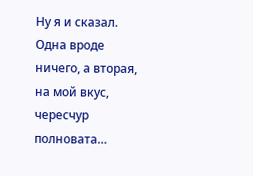Ну я и сказал. Одна вроде ничего, а вторая, на мой вкус, чересчур полновата…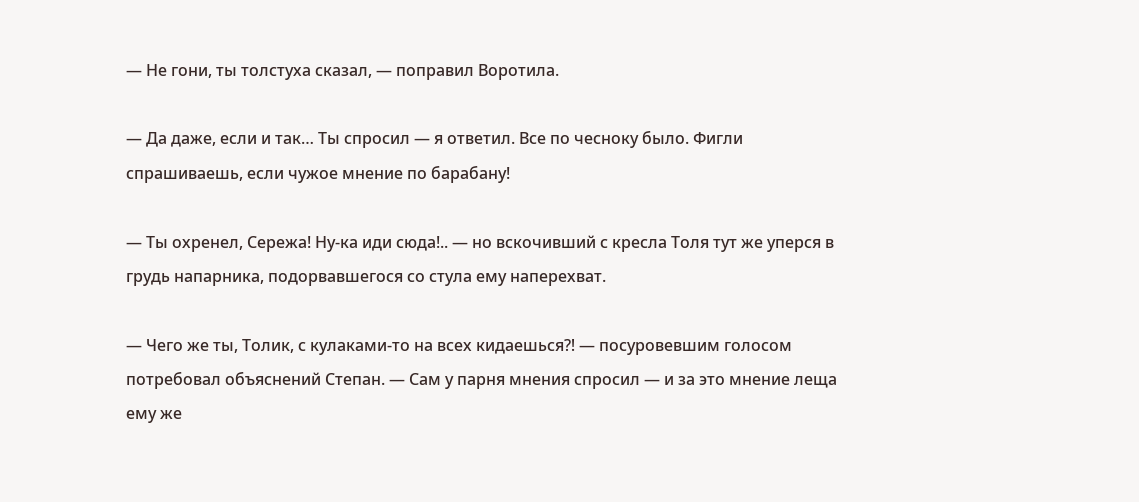— Не гони, ты толстуха сказал, — поправил Воротила.

— Да даже, если и так… Ты спросил — я ответил. Все по чесноку было. Фигли спрашиваешь, если чужое мнение по барабану!

— Ты охренел, Сережа! Ну-ка иди сюда!.. — но вскочивший с кресла Толя тут же уперся в грудь напарника, подорвавшегося со стула ему наперехват.

— Чего же ты, Толик, с кулаками-то на всех кидаешься⁈ — посуровевшим голосом потребовал объяснений Степан. — Сам у парня мнения спросил — и за это мнение леща ему же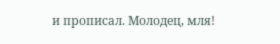и прописал. Молодец, мля!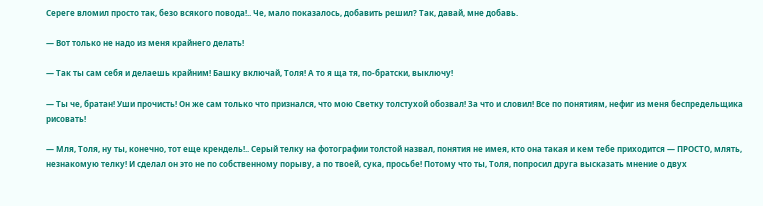Сереге вломил просто так, безо всякого повода!.. Че, мало показалось, добавить решил? Так, давай, мне добавь.

— Вот только не надо из меня крайнего делать!

— Так ты сам себя и делаешь крайним! Башку включай, Толя! А то я ща тя, по-братски, выключу!

— Ты че, братан! Уши прочисть! Он же сам только что признался, что мою Светку толстухой обозвал! За что и словил! Все по понятиям, нефиг из меня беспредельщика рисовать!

— Мля, Толя, ну ты, конечно, тот еще крендель!.. Серый телку на фотографии толстой назвал, понятия не имея, кто она такая и кем тебе приходится — ПРОСТО, млять, незнакомую телку! И сделал он это не по собственному порыву, а по твоей, сука, просьбе! Потому что ты, Толя, попросил друга высказать мнение о двух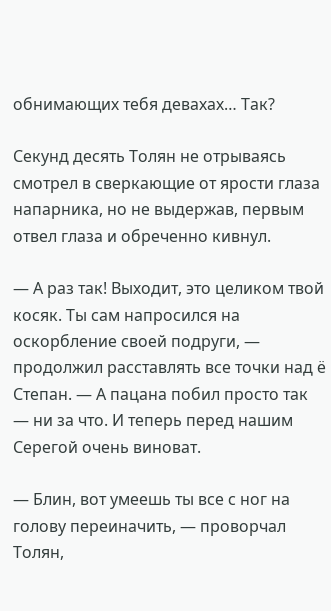обнимающих тебя девахах… Так?

Секунд десять Толян не отрываясь смотрел в сверкающие от ярости глаза напарника, но не выдержав, первым отвел глаза и обреченно кивнул.

— А раз так! Выходит, это целиком твой косяк. Ты сам напросился на оскорбление своей подруги, — продолжил расставлять все точки над ё Степан. — А пацана побил просто так — ни за что. И теперь перед нашим Серегой очень виноват.

— Блин, вот умеешь ты все с ног на голову переиначить, — проворчал Толян,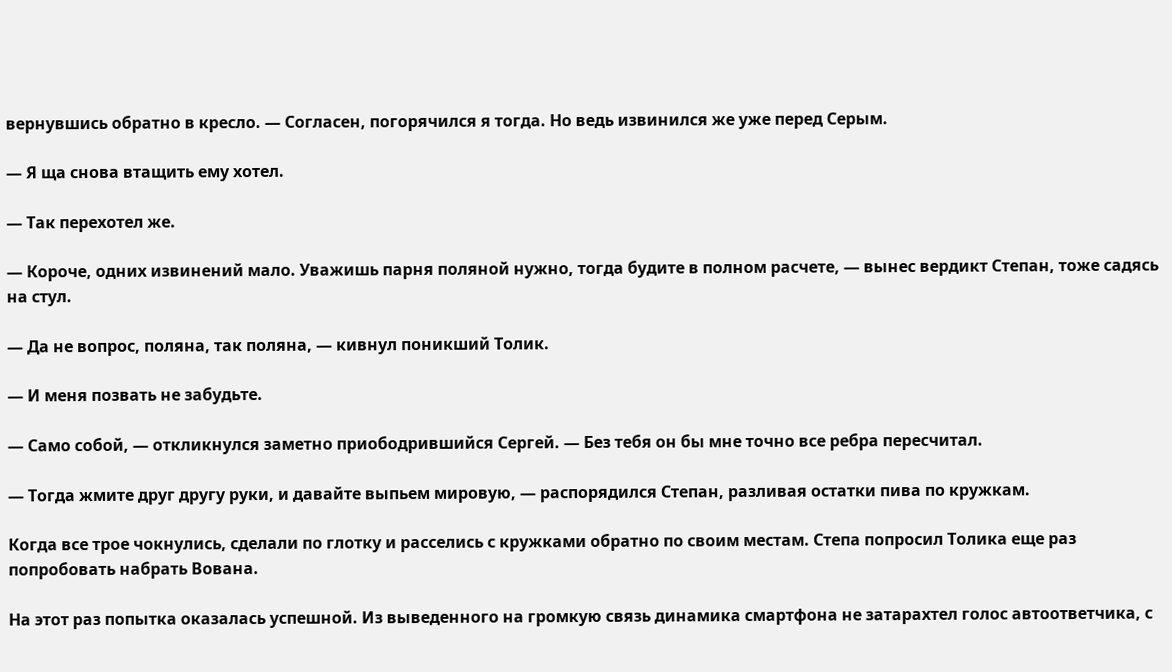вернувшись обратно в кресло. — Согласен, погорячился я тогда. Но ведь извинился же уже перед Серым.

— Я ща снова втащить ему хотел.

— Так перехотел же.

— Короче, одних извинений мало. Уважишь парня поляной нужно, тогда будите в полном расчете, — вынес вердикт Степан, тоже садясь на стул.

— Да не вопрос, поляна, так поляна, — кивнул поникший Толик.

— И меня позвать не забудьте.

— Само собой, — откликнулся заметно приободрившийся Сергей. — Без тебя он бы мне точно все ребра пересчитал.

— Тогда жмите друг другу руки, и давайте выпьем мировую, — распорядился Степан, разливая остатки пива по кружкам.

Когда все трое чокнулись, сделали по глотку и расселись с кружками обратно по своим местам. Степа попросил Толика еще раз попробовать набрать Вована.

На этот раз попытка оказалась успешной. Из выведенного на громкую связь динамика смартфона не затарахтел голос автоответчика, с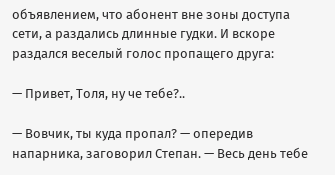объявлением, что абонент вне зоны доступа сети, а раздались длинные гудки. И вскоре раздался веселый голос пропащего друга:

— Привет, Толя, ну че тебе?..

— Вовчик, ты куда пропал? — опередив напарника, заговорил Степан. — Весь день тебе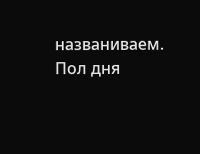названиваем. Пол дня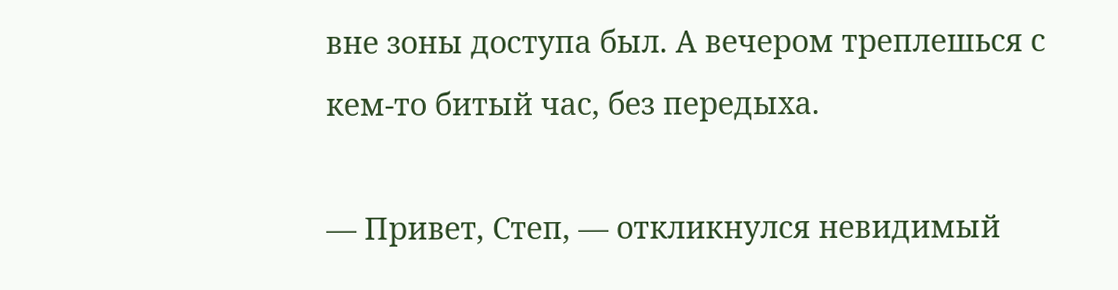вне зоны доступа был. А вечером треплешься с кем-то битый час, без передыха.

— Привет, Степ, — откликнулся невидимый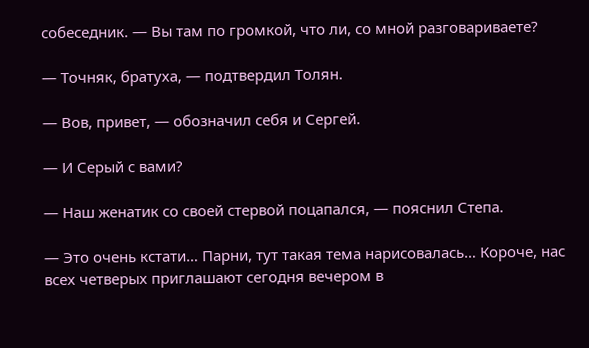собеседник. — Вы там по громкой, что ли, со мной разговариваете?

— Точняк, братуха, — подтвердил Толян.

— Вов, привет, — обозначил себя и Сергей.

— И Серый с вами?

— Наш женатик со своей стервой поцапался, — пояснил Степа.

— Это очень кстати… Парни, тут такая тема нарисовалась… Короче, нас всех четверых приглашают сегодня вечером в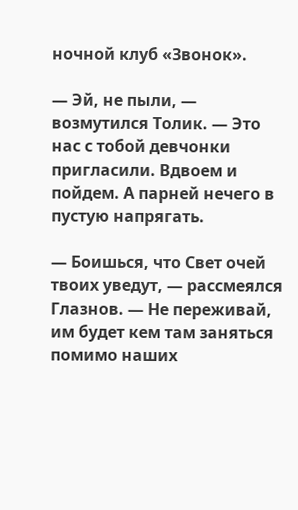ночной клуб «Звонок».

— Эй, не пыли, — возмутился Толик. — Это нас с тобой девчонки пригласили. Вдвоем и пойдем. А парней нечего в пустую напрягать.

— Боишься, что Свет очей твоих уведут, — рассмеялся Глазнов. — Не переживай, им будет кем там заняться помимо наших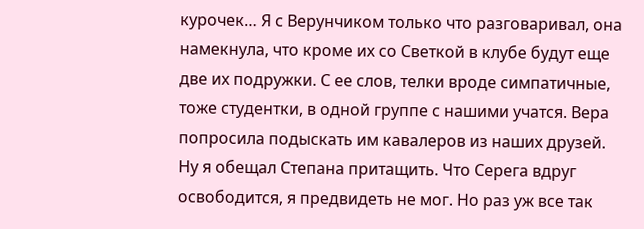курочек… Я с Верунчиком только что разговаривал, она намекнула, что кроме их со Светкой в клубе будут еще две их подружки. С ее слов, телки вроде симпатичные, тоже студентки, в одной группе с нашими учатся. Вера попросила подыскать им кавалеров из наших друзей. Ну я обещал Степана притащить. Что Серега вдруг освободится, я предвидеть не мог. Но раз уж все так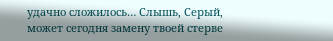удачно сложилось… Слышь, Серый, может сегодня замену твоей стерве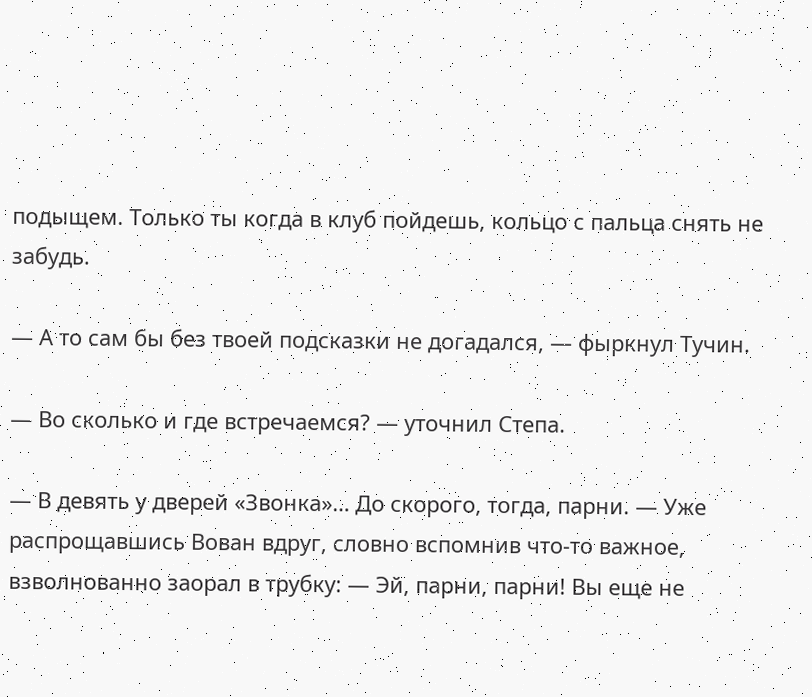подыщем. Только ты когда в клуб пойдешь, кольцо с пальца снять не забудь.

— А то сам бы без твоей подсказки не догадался, — фыркнул Тучин.

— Во сколько и где встречаемся? — уточнил Степа.

— В девять у дверей «Звонка»… До скорого, тогда, парни. — Уже распрощавшись Вован вдруг, словно вспомнив что-то важное, взволнованно заорал в трубку: — Эй, парни, парни! Вы еще не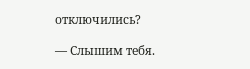отключились?

— Слышим тебя.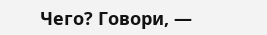Чего? Говори, —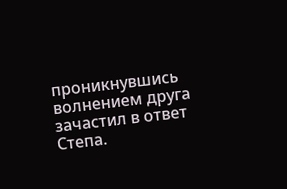проникнувшись волнением друга зачастил в ответ Степа.